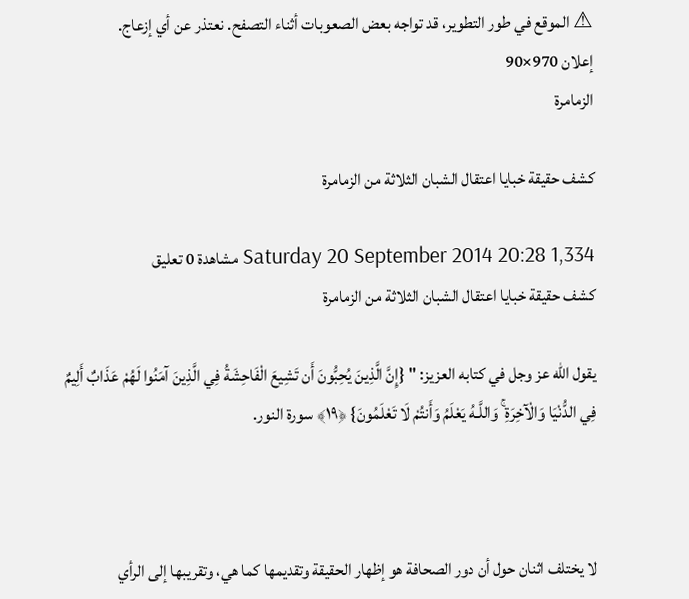⚠ الموقع في طور التطوير، قد تواجه بعض الصعوبات أثناء التصفح. نعتذر عن أي إزعاج.
إعلان 970×90
الزمامرة

كشف حقيقة خبايا اعتقال الشبان الثلاثة من الزمامرة

Saturday 20 September 2014 20:28 1,334 مشاهدة 0 تعليق
كشف حقيقة خبايا اعتقال الشبان الثلاثة من الزمامرة

يقول الله عز وجل في كتابه العزيز: " {إِنَّ الَّذِينَ يُحِبُّونَ أَن تَشِيعَ الْفَاحِشَةُ فِي الَّذِينَ آمَنُوا لَهُمْ عَذَابٌ أَلِيمٌ فِي الدُّنْيَا وَالْآخِرَةِ ۚ وَاللَّـهُ يَعْلَمُ وَأَنتُمْ لَا تَعْلَمُونَ} ﴿١٩﴾ سورة النور.



لا يختلف اثنان حول أن دور الصحافة هو إظهار الحقيقة وتقديمها كما هي، وتقريبها إلى الرأي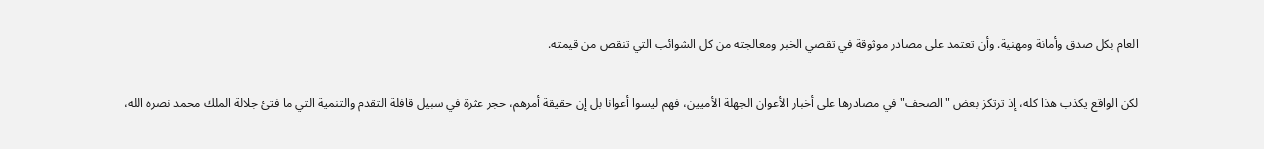العام بكل صدق وأمانة ومهنية. وأن تعتمد على مصادر موثوقة في تقصي الخبر ومعالجته من كل الشوائب التي تنقص من قيمته.

لكن الواقع يكذب هذا كله، إذ ترتكز بعض "الصحف" في مصادرها على أخبار الأعوان الجهلة الأميين، فهم ليسوا أعوانا بل إن حقيقة أمرهم، حجر عثرة في سبيل قافلة التقدم والتنمية التي ما فتئ جلالة الملك محمد نصره الله،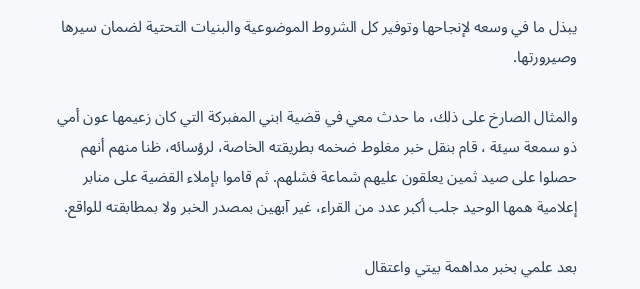يبذل ما في وسعه لإنجاحها وتوفير كل الشروط الموضوعية والبنيات التحتية لضمان سيرها وصيرورتها.

والمثال الصارخ على ذلك، ما حدث معي في قضية ابني المفبركة التي كان زعيمها عون أمي ذو سمعة سيئة ، قام بنقل خبر مغلوط ضخمه بطريقته الخاصة، لرؤسائه، ظنا منهم أنهم حصلوا على صيد ثمين يعلقون عليهم شماعة فشلهم. ثم قاموا بإملاء القضية على منابر إعلامية همها الوحيد جلب أكبر عدد من القراء، غير آبهين بمصدر الخبر ولا بمطابقته للواقع.

بعد علمي بخبر مداهمة بيتي واعتقال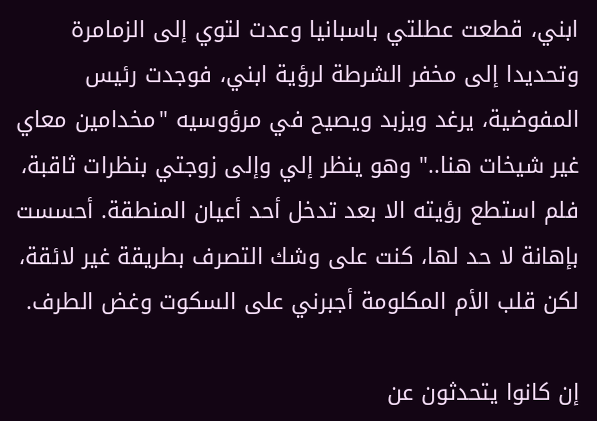ابني، قطعت عطلتي باسبانيا وعدت لتوي إلى الزمامرة وتحديدا إلى مخفر الشرطة لرؤية ابني، فوجدت رئيس المفوضية، يرغد ويزبد ويصيح في مرؤوسيه "مخدامين معاي غير شيخات هنا.." وهو ينظر إلي وإلى زوجتي بنظرات ثاقبة، فلم استطع رؤيته الا بعد تدخل أحد أعيان المنطقة. أحسست بإهانة لا حد لها، كنت على وشك التصرف بطريقة غير لائقة، لكن قلب الأم المكلومة أجبرني على السكوت وغض الطرف.

إن كانوا يتحدثون عن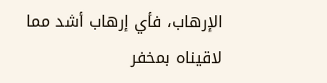الإرهاب، فأي إرهاب أشد مما لاقيناه بمخفر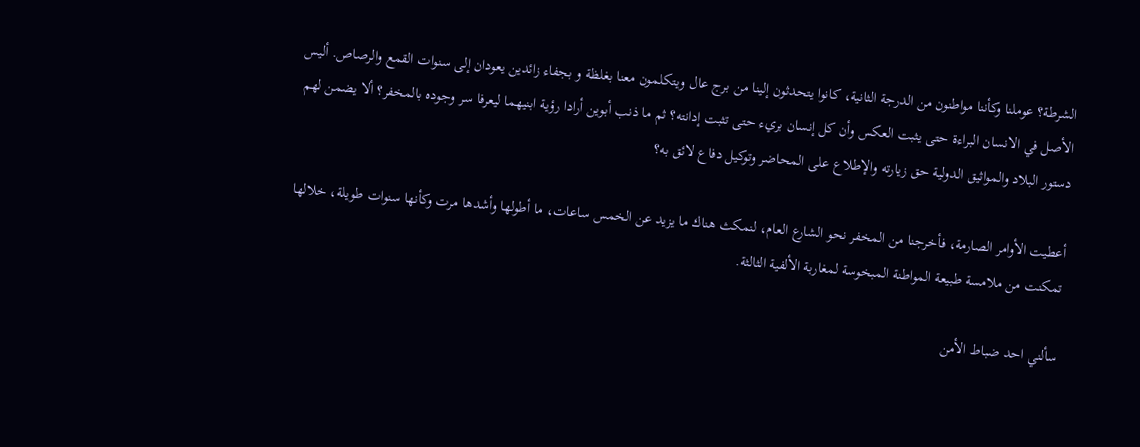الشرطة؟ عوملنا وكأننا مواطنون من الدرجة الثانية، كانوا يتحدثون إلينا من برج عال ويتكلمون معنا بغلظة و بجفاء زائدين يعودان إلى سنوات القمع والرصاص. أليس الأصل في الانسان البراءة حتى يثبت العكس وأن كل إنسان بريء حتى تثبت إدانته؟ ثم ما ذنب أبوين أرادا رؤية ابنيهما ليعرفا سر وجوده بالمخفر؟ ألا يضمن لهم دستور البلاد والمواثيق الدولية حق زيارته والإطلاع على المحاضر وتوكيل دفاع لائق به؟

أعطيت الأوامر الصارمة، فأخرجنا من المخفر نحو الشارع العام، لنمكث هناك ما يزيد عن الخمس ساعات، ما أطولها وأشدها مرت وكأنها سنوات طويلة، خلالها تمكنت من ملامسة طبيعة المواطنة المبخوسة لمغاربة الألفية الثالثة.

سألني احد ضباط الأمن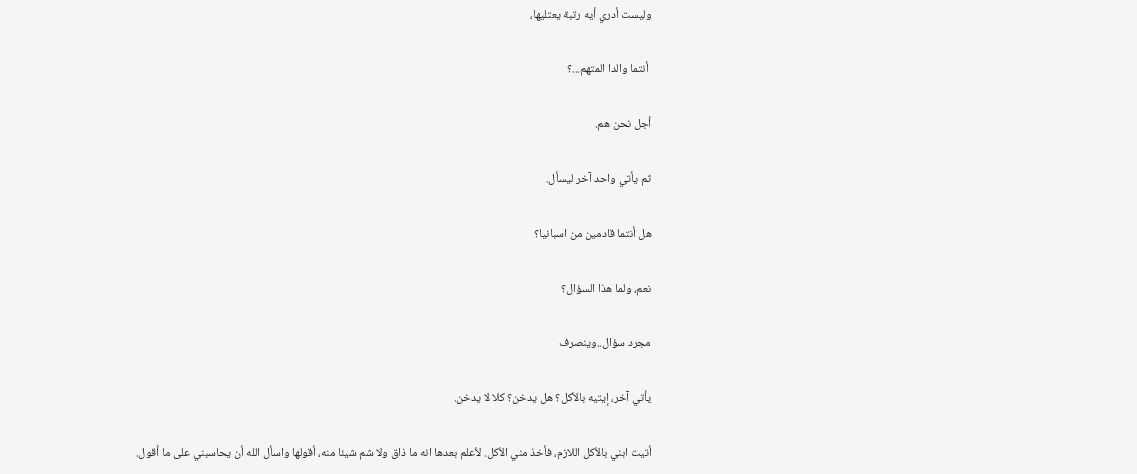وليست أدري أيه رتبة يعتليها،

 أنتما والدا المتهم...؟

أجل نحن هم.

ثم يأتي واحد آخر ليسأل.

هل أنتما قادمين من اسبانيا؟

نعم، ولما هذا السؤال؟

مجرد سؤال..وينصرف

يأتي آخر، إيتيه بالأكل؟ هل يدخن؟ كلا لا يدخن.

أتيت ابني بالأكل اللازم، فأخذ مني الأكل. لأعلم بعدها انه ما ذاق ولا شم شيئا منه، أقولها واسأل الله أن يحاسبني على ما أقول.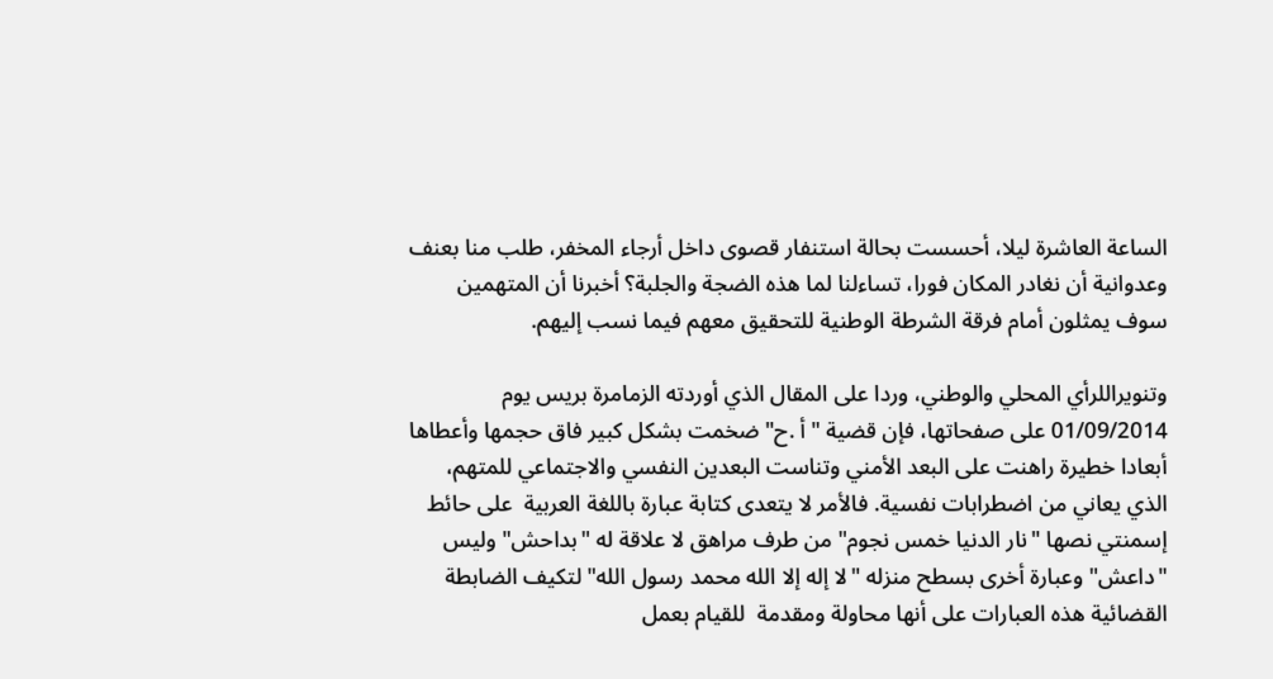الساعة العاشرة ليلا، أحسست بحالة استنفار قصوى داخل أرجاء المخفر، طلب منا بعنف وعدوانية أن نغادر المكان فورا، تساءلنا لما هذه الضجة والجلبة؟ أخبرنا أن المتهمين سوف يمثلون أمام فرقة الشرطة الوطنية للتحقيق معهم فيما نسب إليهم.

وتنويراللرأي المحلي والوطني، وردا على المقال الذي أوردته الزمامرة بريس يوم 01/09/2014 على صفحاتها، فإن قضية "أ .ح" ضخمت بشكل كبير فاق حجمها وأعطاها أبعادا خطيرة راهنت على البعد الأمني وتناست البعدين النفسي والاجتماعي للمتهم، الذي يعاني من اضطرابات نفسية. فالأمر لا يتعدى كتابة عبارة باللغة العربية  على حائط إسمنتي نصها "نار الدنيا خمس نجوم" من طرف مراهق لا علاقة له "بداحش" وليس "داعش" وعبارة أخرى بسطح منزله "لا إله إلا الله محمد رسول الله" لتكيف الضابطة القضائية هذه العبارات على أنها محاولة ومقدمة  للقيام بعمل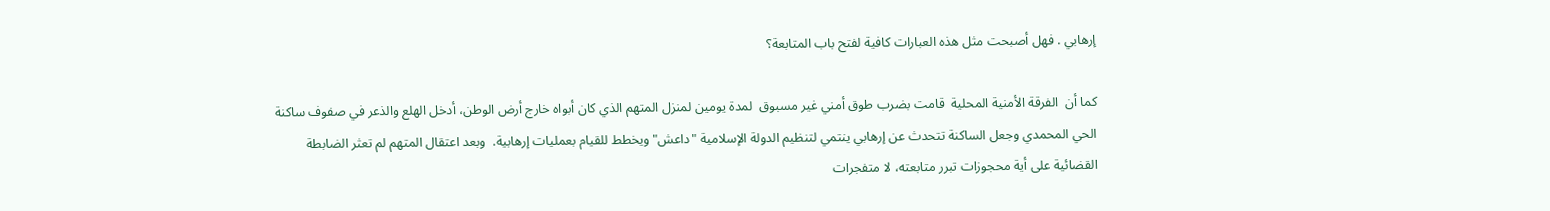إرهابي . فهل أصبحت مثل هذه العبارات كافية لفتح باب المتابعة؟

كما أن  الفرقة الأمنية المحلية  قامت بضرب طوق أمني غير مسبوق  لمدة يومين لمنزل المتهم الذي كان أبواه خارج أرض الوطن، أدخل الهلع والذعر في صفوف ساكنة الحي المحمدي وجعل الساكنة تتحدث عن إرهابي ينتمي لتنظيم الدولة الإسلامية "داعش" ويخطط للقيام بعمليات إرهابية.  وبعد اعتقال المتهم لم تعثر الضابطة القضائية على أية محجوزات تبرر متابعته، لا متفجرات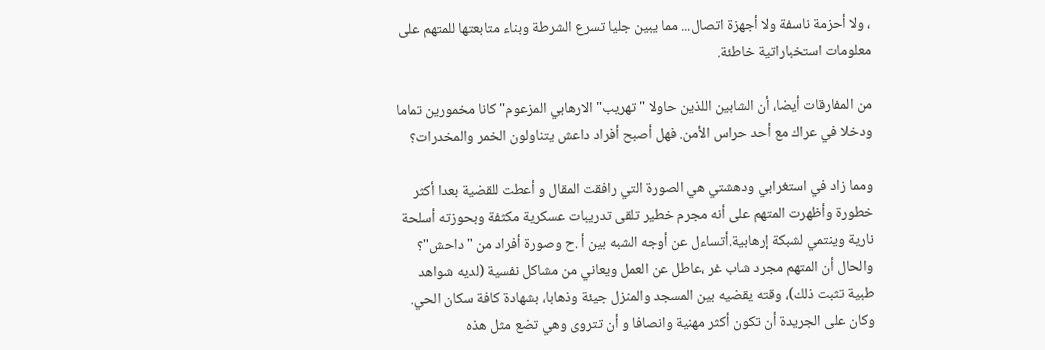، ولا أحزمة ناسفة ولا أجهزة اتصال... مما يبين جليا تسرع الشرطة وبناء متابعتها للمتهم على معلومات استخباراتية خاطئة.

من المفارقات أيضا، أن الشابين اللذين حاولا "تهريب" الارهابي المزعوم" كانا مخمورين تماما ودخلا في عراك مع أحد حراس الأمن. فهل أصبح أفراد داعش يتناولون الخمر والمخدرات؟

ومما زاد في استغرابي ودهشتي هي الصورة التي رافقت المقال و أعطت للقضية بعدا أكثر خطورة وأظهرت المتهم على أنه مجرم خطير تلقى تدريبات عسكرية مكثفة وبحوزته أسلحة نارية وينتمي لشبكة إرهابية.أتساءل عن أوجه الشبه بين أ .ح وصورة أفراد من "داحش"؟ والحال أن المتهم مجرد شاب غر ،عاطل عن العمل ويعاني من مشاكل نفسية (لديه شواهد طبية تثبت ذلك)، وقته يقضيه بين المسجد والمنزل جيئة وذهابا، بشهادة كافة سكان الحي. وكان على الجريدة أن تكون أكثر مهنية وانصافا و أن تتروى وهي تضع مثل هذه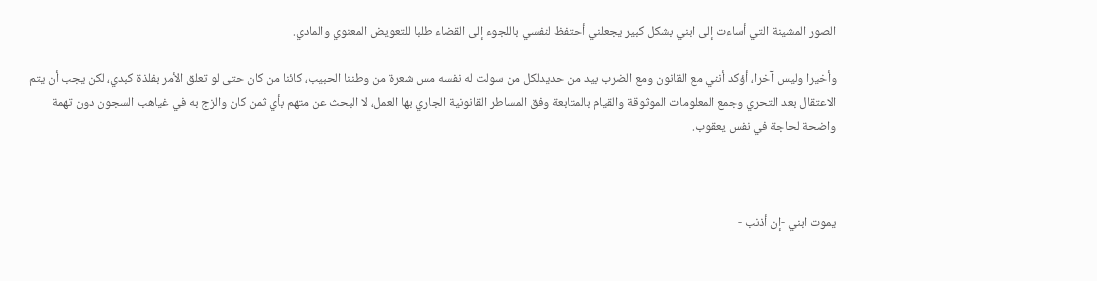الصور المشينة التي أساءت إلى ابني بشكل كبير يجعلني أحتفظ لنفسي باللجوء إلى القضاء طلبا للتعويض المعنوي والمادي.

وأخيرا وليس آخرا، أؤكد أنني مع القانون ومع الضرب بيد من حديدلكل من سولت له نفسه مس شعرة من وطننا الحبيب، كائنا من كان حتى لو تعلق الأمر بفلذة كبدي، لكن يجب أن يتم الاعتقال بعد التحري وجمع المعلومات الموثوقة والقيام بالمتابعة وفق المساطر القانونية الجاري بها العمل، لا البحث عن متهم بأي ثمن كان والزج به في غياهب السجون دون تهمة واضحة لحاجة في نفس يعقوب.



يموت ابني -إن أذنب -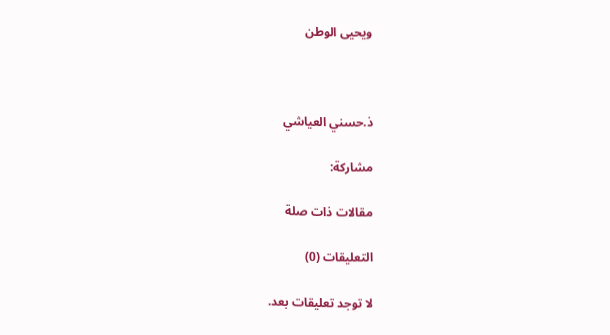ويحيى الوطن



ذ.حسني العياشي

مشاركة:

مقالات ذات صلة

التعليقات (0)

لا توجد تعليقات بعد.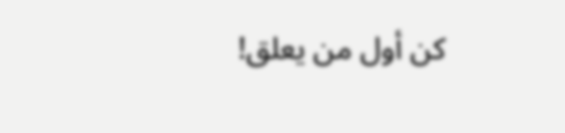كن أول من يعلق!